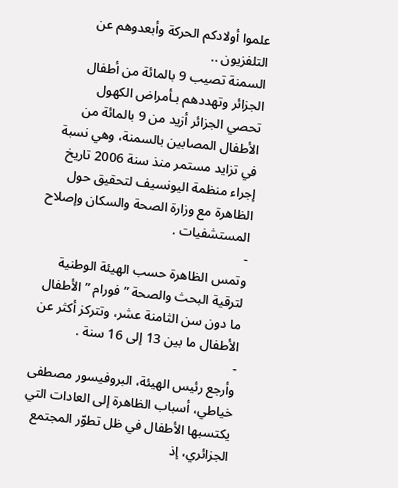علموا أولادكم الحركة وأبعدوهم عن التلفزيون ..
السمنة تصيب 9 بالمائة من أطفال الجزائر وتهددهم بـأمراض الكهول
تحصي الجزائر أزيد من 9 بالمائة من الأطفال المصابين بالسمنة، وهي نسبة في تزايد مستمر منذ سنة 2006 تاريخ إجراء منظمة اليونسيف لتحقيق حول الظاهرة مع وزارة الصحة والسكان وإصلاح المستشفيات .
-
وتمس الظاهرة حسب الهيئة الوطنية لترقية البحث والصحة ” فورام ” الأطفال ما دون سن الثامنة عشر، وتتركز أكثر عن الأطفال ما بين 13 إلى 16 سنة .
-
وأرجع رئيس الهيئة، البروفيسور مصطفى خياطي، أسباب الظاهرة إلى العادات التي يكتسبها الأطفال في ظل تطوّر المجتمع الجزائري، إذ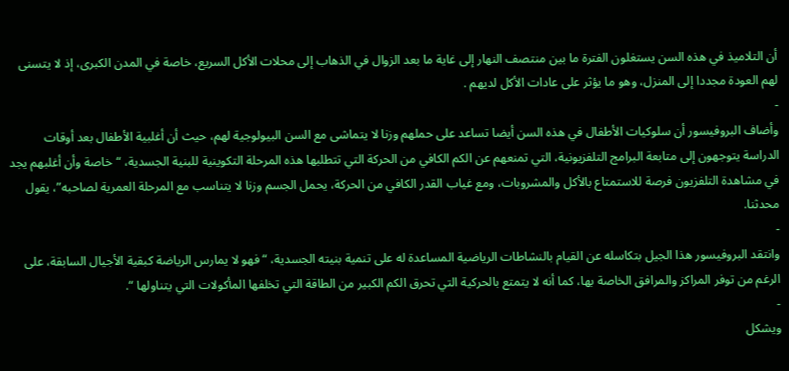أن التلاميذ في هذه السن يستغلون الفترة ما بين منتصف النهار إلى غاية ما بعد الزوال في الذهاب إلى محلات الأكل السريع، خاصة في المدن الكبرى، إذ لا يتسنى لهم العودة مجددا إلى المنزل، وهو ما يؤثر على عادات الأكل لديهم .
-
وأضاف البروفيسور أن سلوكيات الأطفال في هذه السن أيضا تساعد على حملهم وزنا لا يتماشى مع السن البيولوجية لهم، حيث أن أغلبية الأطفال بعد أوقات الدراسة يتوجهون إلى متابعة البرامج التلفزيونية، التي تمنعهم عن الكم الكافي من الحركة التي تتطلبها هذه المرحلة التكوينية للبنية الجسدية، “خاصة وأن أغلبهم يجد في مشاهدة التلفزيون فرصة للاستمتاع بالأكل والمشروبات، ومع غياب القدر الكافي من الحركة، يحمل الجسم وزنا لا يتناسب مع المرحلة العمرية لصاحبه”، يقول محدثنا.
-
وانتقد البروفيسور هذا الجيل بتكاسله عن القيام بالنشاطات الرياضية المساعدة له على تنمية بنيته الجسدية، “فهو لا يمارس الرياضة كبقية الأجيال السابقة، على الرغم من توفر المراكز والمرافق الخاصة بها، كما أنه لا يتمتع بالحركية التي تحرق الكم الكبير من الطاقة التي تخلفها المأكولات التي يتناولها “.
-
ويشكل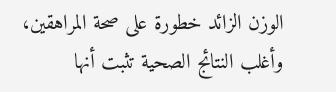الوزن الزائد خطورة على صحة المراهقين، وأغلب النتائج الصحية تثبت أنها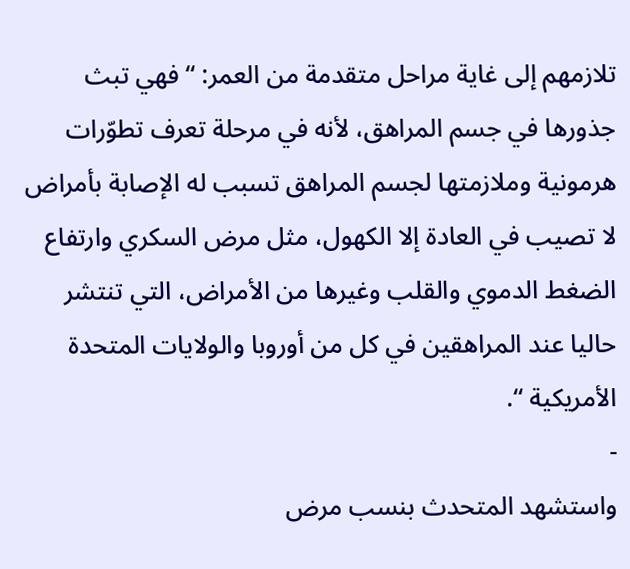تلازمهم إلى غاية مراحل متقدمة من العمر: “فهي تبث جذورها في جسم المراهق، لأنه في مرحلة تعرف تطوّرات هرمونية وملازمتها لجسم المراهق تسبب له الإصابة بأمراض لا تصيب في العادة إلا الكهول، مثل مرض السكري وارتفاع الضغط الدموي والقلب وغيرها من الأمراض، التي تنتشر حاليا عند المراهقين في كل من أوروبا والولايات المتحدة الأمريكية “.
-
واستشهد المتحدث بنسب مرض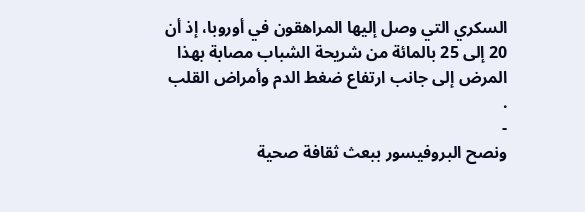السكري التي وصل إليها المراهقون في أوروبا، إذ أن 20 إلى 25 بالمائة من شريحة الشباب مصابة بهذا المرض إلى جانب ارتفاع ضغط الدم وأمراض القلب .
-
ونصح البروفيسور ببعث ثقافة صحية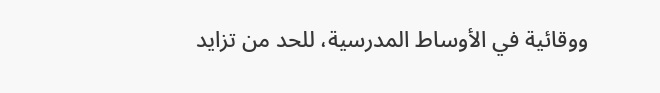ووقائية في الأوساط المدرسية، للحد من تزايد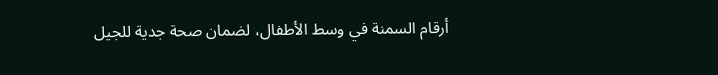أرقام السمنة في وسط الأطفال، لضمان صحة جدية للجيل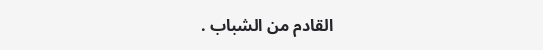القادم من الشباب .